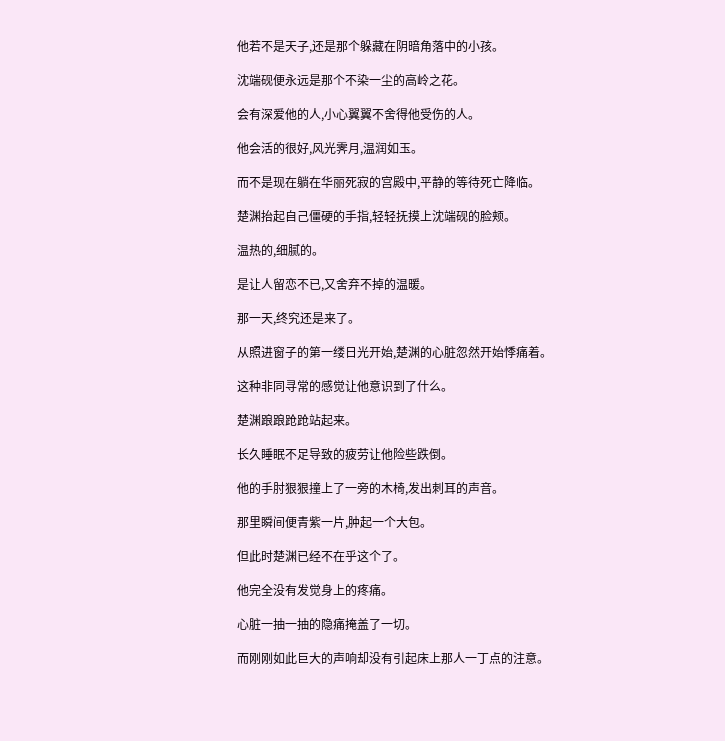他若不是天子,还是那个躲藏在阴暗角落中的小孩。

沈端砚便永远是那个不染一尘的高岭之花。

会有深爱他的人,小心翼翼不舍得他受伤的人。

他会活的很好,风光霁月,温润如玉。

而不是现在躺在华丽死寂的宫殿中,平静的等待死亡降临。

楚渊抬起自己僵硬的手指,轻轻抚摸上沈端砚的脸颊。

温热的,细腻的。

是让人留恋不已,又舍弃不掉的温暖。

那一天,终究还是来了。

从照进窗子的第一缕日光开始,楚渊的心脏忽然开始悸痛着。

这种非同寻常的感觉让他意识到了什么。

楚渊踉踉跄跄站起来。

长久睡眠不足导致的疲劳让他险些跌倒。

他的手肘狠狠撞上了一旁的木椅,发出刺耳的声音。

那里瞬间便青紫一片,肿起一个大包。

但此时楚渊已经不在乎这个了。

他完全没有发觉身上的疼痛。

心脏一抽一抽的隐痛掩盖了一切。

而刚刚如此巨大的声响却没有引起床上那人一丁点的注意。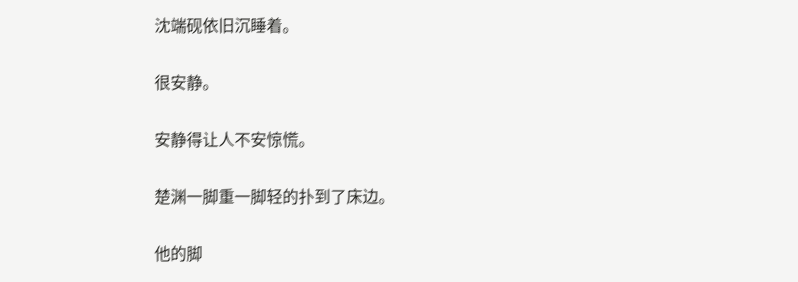沈端砚依旧沉睡着。

很安静。

安静得让人不安惊慌。

楚渊一脚重一脚轻的扑到了床边。

他的脚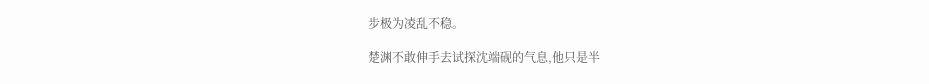步极为凌乱不稳。

楚渊不敢伸手去试探沈端砚的气息,他只是半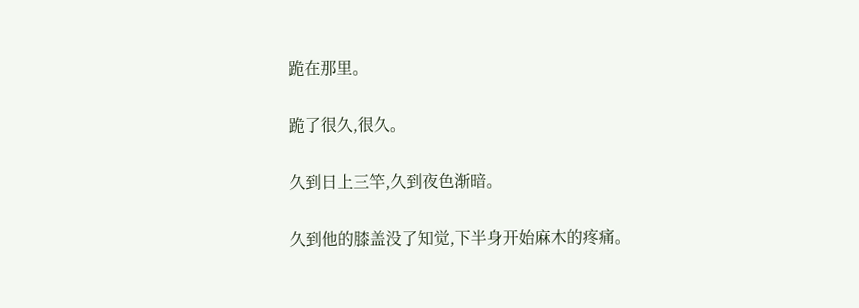跪在那里。

跪了很久,很久。

久到日上三竿,久到夜色渐暗。

久到他的膝盖没了知觉,下半身开始麻木的疼痛。